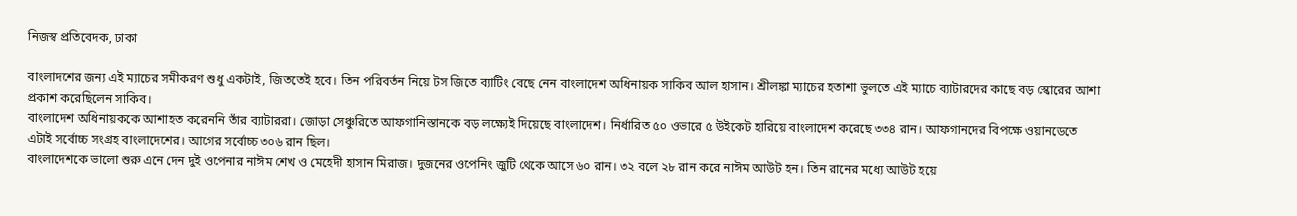নিজস্ব প্রতিবেদক, ঢাকা

বাংলাদশের জন্য এই ম্যাচের সমীকরণ শুধু একটাই, জিততেই হবে। তিন পরিবর্তন নিয়ে টস জিতে ব্যাটিং বেছে নেন বাংলাদেশ অধিনায়ক সাকিব আল হাসান। শ্রীলঙ্কা ম্যাচের হতাশা ভুলতে এই ম্যাচে ব্যাটারদের কাছে বড় স্কোরের আশা প্রকাশ করেছিলেন সাকিব।
বাংলাদেশ অধিনায়ককে আশাহত করেননি তাঁর ব্যাটাররা। জোড়া সেঞ্চুরিতে আফগানিস্তানকে বড় লক্ষ্যেই দিয়েছে বাংলাদেশ। নির্ধারিত ৫০ ওভারে ৫ উইকেট হারিয়ে বাংলাদেশ করেছে ৩৩৪ রান। আফগানদের বিপক্ষে ওয়ানডেতে এটাই সর্বোচ্চ সংগ্রহ বাংলাদেশের। আগের সর্বোচ্চ ৩০৬ রান ছিল।
বাংলাদেশকে ভালো শুরু এনে দেন দুই ওপেনার নাঈম শেখ ও মেহেদী হাসান মিরাজ। দুজনের ওপেনিং জুটি থেকে আসে ৬০ রান। ৩২ বলে ২৮ রান করে নাঈম আউট হন। তিন রানের মধ্যে আউট হয়ে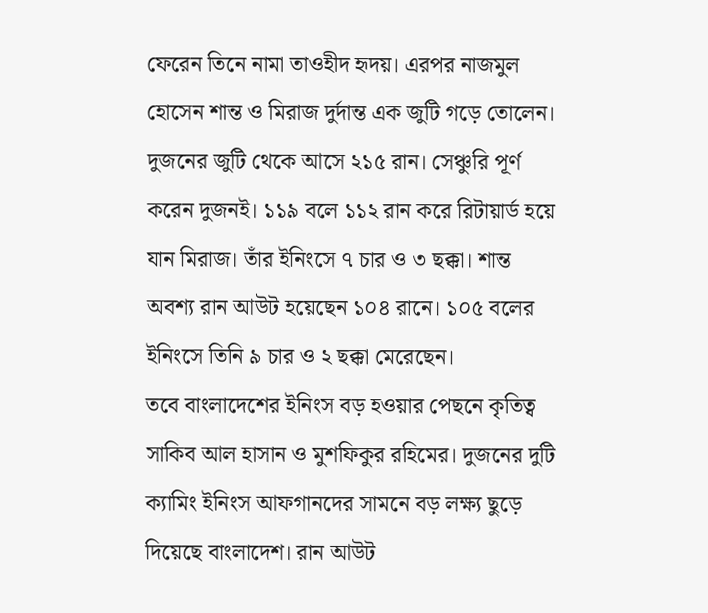ফেরেন তিনে নামা তাওহীদ হৃদয়। এরপর নাজমুল হোসেন শান্ত ও মিরাজ দুর্দান্ত এক জুটি গড়ে তোলেন।
দুজনের জুটি থেকে আসে ২১৫ রান। সেঞ্চুরি পূর্ণ করেন দুজনই। ১১৯ বলে ১১২ রান করে রিটায়ার্ড হয়ে যান মিরাজ। তাঁর ইনিংসে ৭ চার ও ৩ ছক্কা। শান্ত অবশ্য রান আউট হয়েছেন ১০৪ রানে। ১০৫ বলের ইনিংসে তিনি ৯ চার ও ২ ছক্কা মেরেছেন।
তবে বাংলাদেশের ইনিংস বড় হওয়ার পেছনে কৃতিত্ব সাকিব আল হাসান ও মুশফিকুর রহিমের। দুজনের দুটি ক্যামিং ইনিংস আফগানদের সামনে বড় লক্ষ্য ছুড়ে দিয়েছে বাংলাদেশ। রান আউট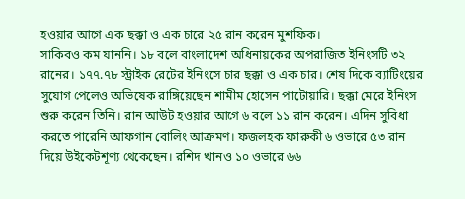হওয়ার আগে এক ছক্কা ও এক চারে ২৫ রান করেন মুশফিক।
সাকিবও কম যাননি। ১৮ বলে বাংলাদেশ অধিনায়কের অপরাজিত ইনিংসটি ৩২ রানের। ১৭৭.৭৮ স্ট্রাইক রেটের ইনিংসে চার ছক্কা ও এক চার। শেষ দিকে ব্যাটিংয়ের সুযোগ পেলেও অভিষেক রাঙ্গিয়েছেন শামীম হোসেন পাটোয়ারি। ছক্কা মেরে ইনিংস শুরু করেন তিনি। রান আউট হওয়ার আগে ৬ বলে ১১ রান করেন। এদিন সুবিধা করতে পারেনি আফগান বোলিং আক্রমণ। ফজলহক ফারুকী ৬ ওভারে ৫৩ রান দিয়ে উইকেটশূণ্য থেকেছেন। রশিদ খানও ১০ ওভারে ৬৬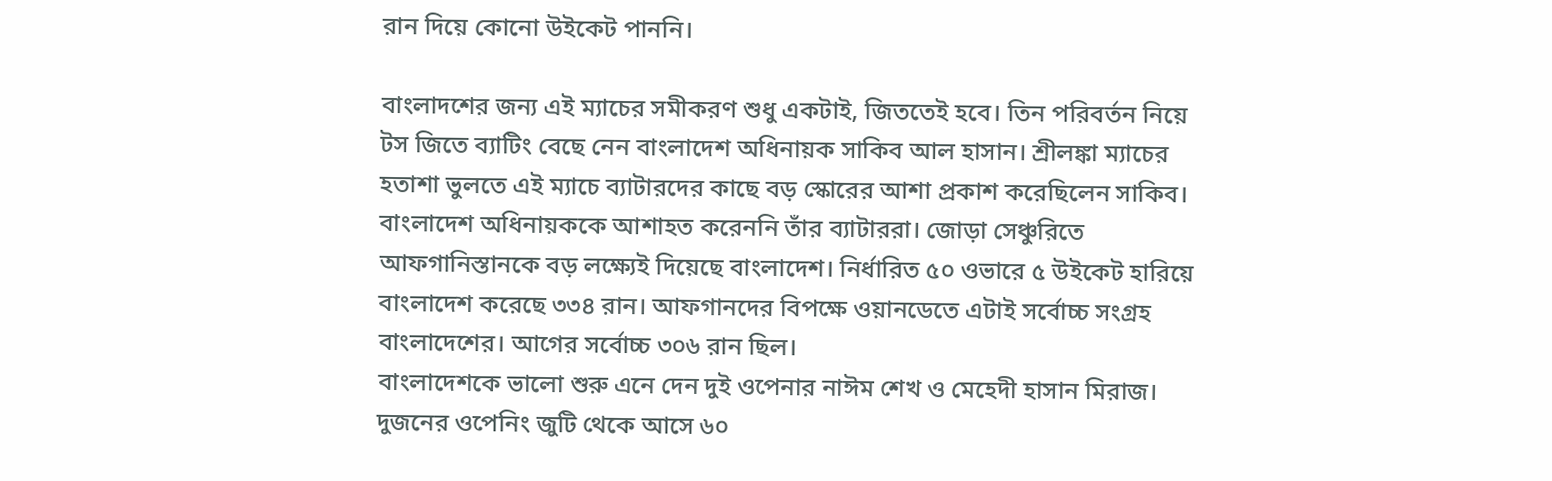রান দিয়ে কোনো উইকেট পাননি।

বাংলাদশের জন্য এই ম্যাচের সমীকরণ শুধু একটাই, জিততেই হবে। তিন পরিবর্তন নিয়ে টস জিতে ব্যাটিং বেছে নেন বাংলাদেশ অধিনায়ক সাকিব আল হাসান। শ্রীলঙ্কা ম্যাচের হতাশা ভুলতে এই ম্যাচে ব্যাটারদের কাছে বড় স্কোরের আশা প্রকাশ করেছিলেন সাকিব।
বাংলাদেশ অধিনায়ককে আশাহত করেননি তাঁর ব্যাটাররা। জোড়া সেঞ্চুরিতে আফগানিস্তানকে বড় লক্ষ্যেই দিয়েছে বাংলাদেশ। নির্ধারিত ৫০ ওভারে ৫ উইকেট হারিয়ে বাংলাদেশ করেছে ৩৩৪ রান। আফগানদের বিপক্ষে ওয়ানডেতে এটাই সর্বোচ্চ সংগ্রহ বাংলাদেশের। আগের সর্বোচ্চ ৩০৬ রান ছিল।
বাংলাদেশকে ভালো শুরু এনে দেন দুই ওপেনার নাঈম শেখ ও মেহেদী হাসান মিরাজ। দুজনের ওপেনিং জুটি থেকে আসে ৬০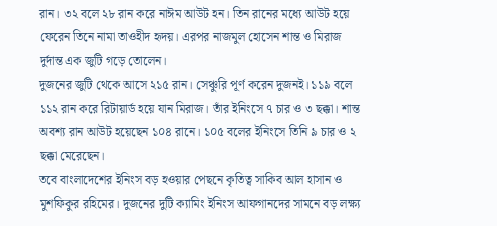রান। ৩২ বলে ২৮ রান করে নাঈম আউট হন। তিন রানের মধ্যে আউট হয়ে ফেরেন তিনে নামা তাওহীদ হৃদয়। এরপর নাজমুল হোসেন শান্ত ও মিরাজ দুর্দান্ত এক জুটি গড়ে তোলেন।
দুজনের জুটি থেকে আসে ২১৫ রান। সেঞ্চুরি পূর্ণ করেন দুজনই। ১১৯ বলে ১১২ রান করে রিটায়ার্ড হয়ে যান মিরাজ। তাঁর ইনিংসে ৭ চার ও ৩ ছক্কা। শান্ত অবশ্য রান আউট হয়েছেন ১০৪ রানে। ১০৫ বলের ইনিংসে তিনি ৯ চার ও ২ ছক্কা মেরেছেন।
তবে বাংলাদেশের ইনিংস বড় হওয়ার পেছনে কৃতিত্ব সাকিব আল হাসান ও মুশফিকুর রহিমের। দুজনের দুটি ক্যামিং ইনিংস আফগানদের সামনে বড় লক্ষ্য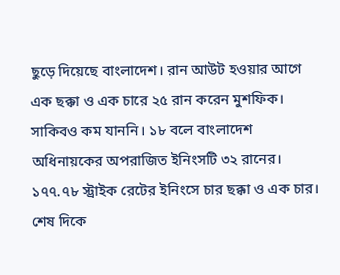ছুড়ে দিয়েছে বাংলাদেশ। রান আউট হওয়ার আগে এক ছক্কা ও এক চারে ২৫ রান করেন মুশফিক।
সাকিবও কম যাননি। ১৮ বলে বাংলাদেশ অধিনায়কের অপরাজিত ইনিংসটি ৩২ রানের। ১৭৭.৭৮ স্ট্রাইক রেটের ইনিংসে চার ছক্কা ও এক চার। শেষ দিকে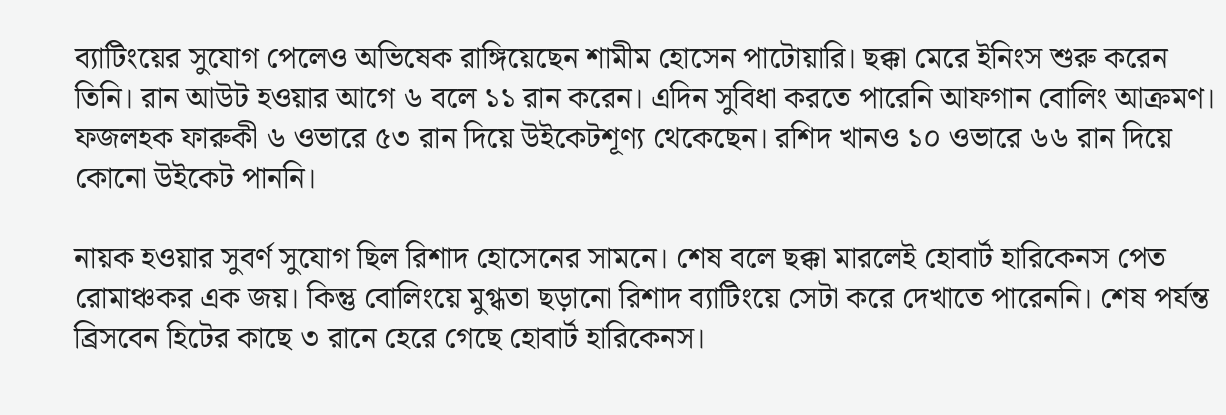ব্যাটিংয়ের সুযোগ পেলেও অভিষেক রাঙ্গিয়েছেন শামীম হোসেন পাটোয়ারি। ছক্কা মেরে ইনিংস শুরু করেন তিনি। রান আউট হওয়ার আগে ৬ বলে ১১ রান করেন। এদিন সুবিধা করতে পারেনি আফগান বোলিং আক্রমণ। ফজলহক ফারুকী ৬ ওভারে ৫৩ রান দিয়ে উইকেটশূণ্য থেকেছেন। রশিদ খানও ১০ ওভারে ৬৬ রান দিয়ে কোনো উইকেট পাননি।

নায়ক হওয়ার সুবর্ণ সুযোগ ছিল রিশাদ হোসেনের সামনে। শেষ বলে ছক্কা মারলেই হোবার্ট হারিকেনস পেত রোমাঞ্চকর এক জয়। কিন্তু বোলিংয়ে মুগ্ধতা ছড়ানো রিশাদ ব্যাটিংয়ে সেটা করে দেখাতে পারেননি। শেষ পর্যন্ত ব্রিসবেন হিটের কাছে ৩ রানে হেরে গেছে হোবার্ট হারিকেনস।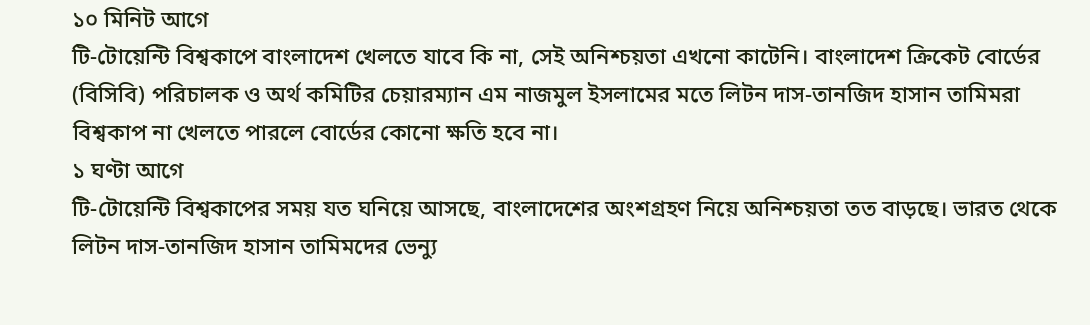১০ মিনিট আগে
টি-টোয়েন্টি বিশ্বকাপে বাংলাদেশ খেলতে যাবে কি না, সেই অনিশ্চয়তা এখনো কাটেনি। বাংলাদেশ ক্রিকেট বোর্ডের (বিসিবি) পরিচালক ও অর্থ কমিটির চেয়ারম্যান এম নাজমুল ইসলামের মতে লিটন দাস-তানজিদ হাসান তামিমরা বিশ্বকাপ না খেলতে পারলে বোর্ডের কোনো ক্ষতি হবে না।
১ ঘণ্টা আগে
টি-টোয়েন্টি বিশ্বকাপের সময় যত ঘনিয়ে আসছে, বাংলাদেশের অংশগ্রহণ নিয়ে অনিশ্চয়তা তত বাড়ছে। ভারত থেকে লিটন দাস-তানজিদ হাসান তামিমদের ভেন্যু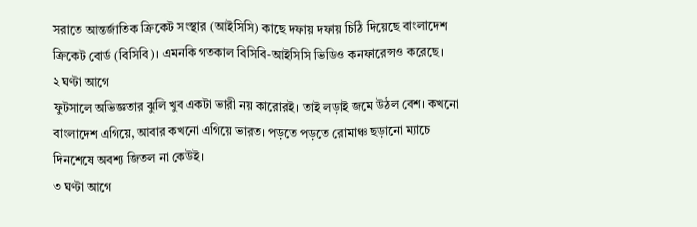সরাতে আন্তর্জাতিক ক্রিকেট সংস্থার (আইসিসি) কাছে দফায় দফায় চিঠি দিয়েছে বাংলাদেশ ক্রিকেট বোর্ড (বিসিবি)। এমনকি গতকাল বিসিবি-আইসিসি ভিডিও কনফারেন্সও করেছে।
২ ঘণ্টা আগে
ফুটসালে অভিজ্ঞতার ঝুলি খুব একটা ভারী নয় কারোরই। তাই লড়াই জমে উঠল বেশ। কখনো বাংলাদেশ এগিয়ে, আবার কখনো এগিয়ে ভারত। পড়তে পড়তে রোমাঞ্চ ছড়ানো ম্যাচে দিনশেষে অবশ্য জিতল না কেউই।
৩ ঘণ্টা আগে